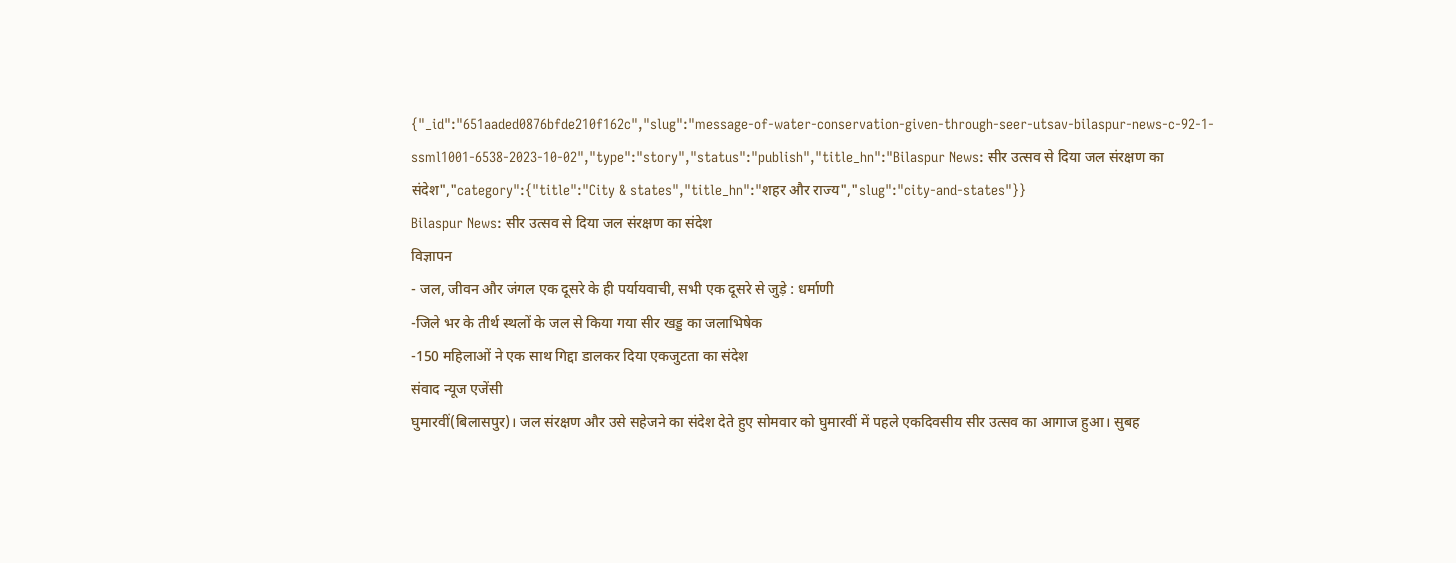{"_id":"651aaded0876bfde210f162c","slug":"message-of-water-conservation-given-through-seer-utsav-bilaspur-news-c-92-1-ssml1001-6538-2023-10-02","type":"story","status":"publish","title_hn":"Bilaspur News: सीर उत्सव से दिया जल संरक्षण का संदेश","category":{"title":"City & states","title_hn":"शहर और राज्य","slug":"city-and-states"}}
Bilaspur News: सीर उत्सव से दिया जल संरक्षण का संदेश
विज्ञापन
- जल, जीवन और जंगल एक दूसरे के ही पर्यायवाची, सभी एक दूसरे से जुड़े : धर्माणी
-जिले भर के तीर्थ स्थलों के जल से किया गया सीर खड्ड का जलाभिषेक
-150 महिलाओं ने एक साथ गिद्दा डालकर दिया एकजुटता का संदेश
संवाद न्यूज एजेंसी
घुमारवीं(बिलासपुर)। जल संरक्षण और उसे सहेजने का संदेश देते हुए सोमवार को घुमारवीं में पहले एकदिवसीय सीर उत्सव का आगाज हुआ। सुबह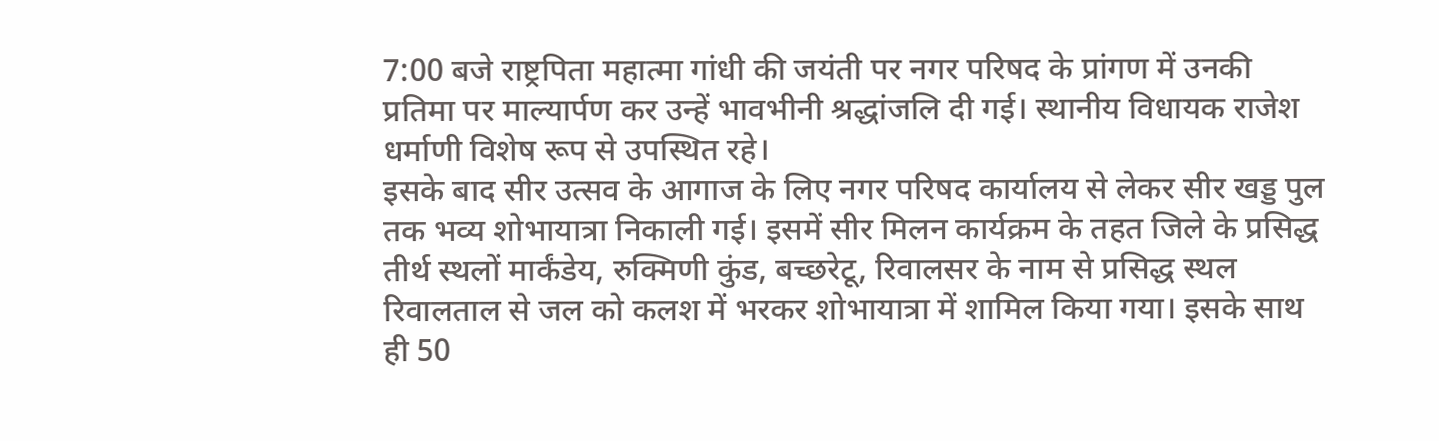7:00 बजे राष्ट्रपिता महात्मा गांधी की जयंती पर नगर परिषद के प्रांगण में उनकी प्रतिमा पर माल्यार्पण कर उन्हें भावभीनी श्रद्धांजलि दी गई। स्थानीय विधायक राजेश धर्माणी विशेष रूप से उपस्थित रहे।
इसके बाद सीर उत्सव के आगाज के लिए नगर परिषद कार्यालय से लेकर सीर खड्ड पुल तक भव्य शोभायात्रा निकाली गई। इसमें सीर मिलन कार्यक्रम के तहत जिले के प्रसिद्ध तीर्थ स्थलों मार्कंडेय, रुक्मिणी कुंड, बच्छरेटू, रिवालसर के नाम से प्रसिद्ध स्थल रिवालताल से जल को कलश में भरकर शोभायात्रा में शामिल किया गया। इसके साथ ही 50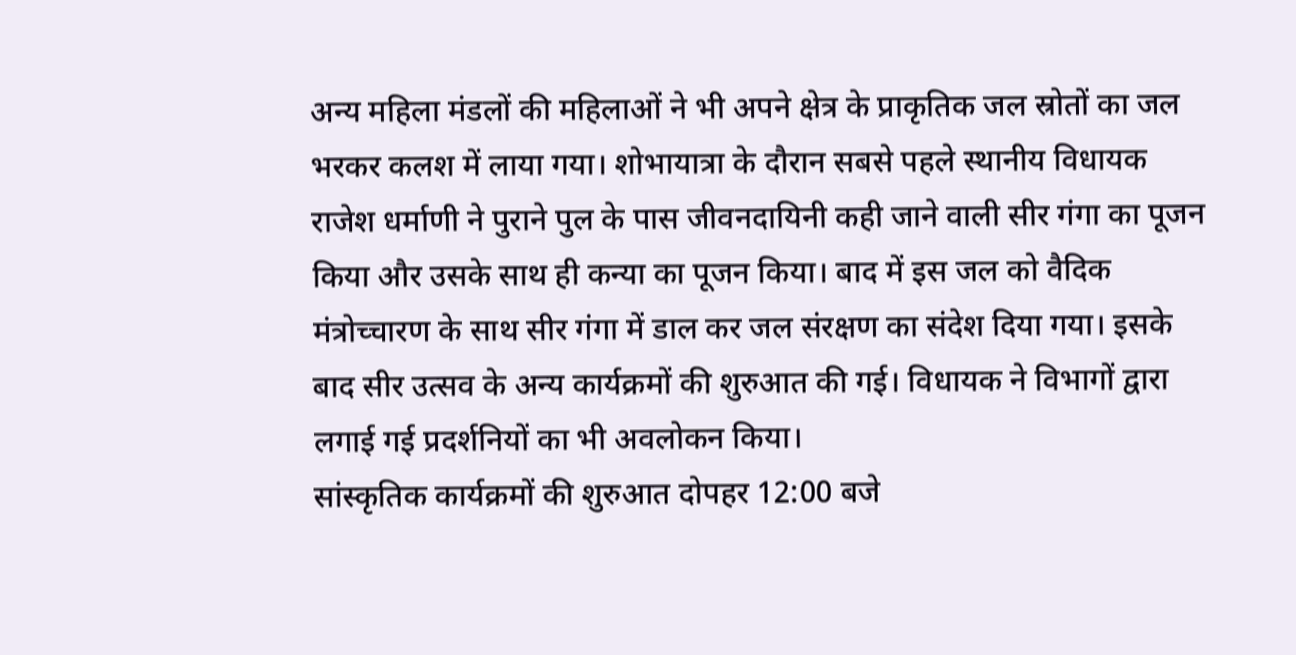अन्य महिला मंडलों की महिलाओं ने भी अपने क्षेत्र के प्राकृतिक जल स्रोतों का जल भरकर कलश में लाया गया। शोभायात्रा के दौरान सबसे पहले स्थानीय विधायक राजेश धर्माणी ने पुराने पुल के पास जीवनदायिनी कही जाने वाली सीर गंगा का पूजन किया और उसके साथ ही कन्या का पूजन किया। बाद में इस जल को वैदिक मंत्रोच्चारण के साथ सीर गंगा में डाल कर जल संरक्षण का संदेश दिया गया। इसके बाद सीर उत्सव के अन्य कार्यक्रमों की शुरुआत की गई। विधायक ने विभागों द्वारा लगाई गई प्रदर्शनियों का भी अवलोकन किया।
सांस्कृतिक कार्यक्रमों की शुरुआत दोपहर 12:00 बजे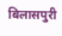बिलासपुरी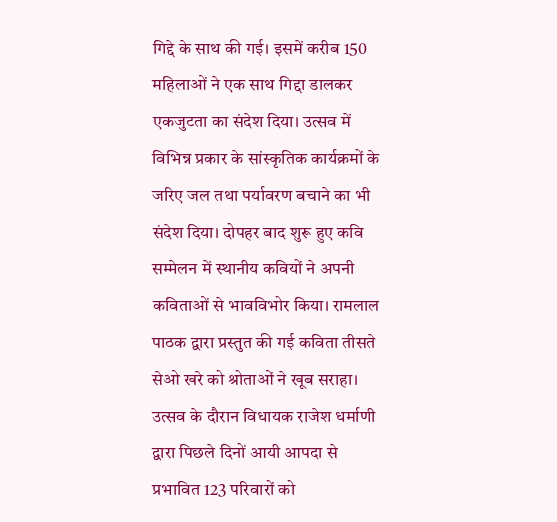गिद्दे के साथ की गई। इसमें करीब 150 महिलाओं ने एक साथ गिद्दा डालकर एकजुटता का संदेश दिया। उत्सव में विभिन्न प्रकार के सांस्कृतिक कार्यक्रमों के जरिए जल तथा पर्यावरण बचाने का भी संदेश दिया। दोपहर बाद शुरू हुए कवि सम्मेलन में स्थानीय कवियों ने अपनी कविताओं से भावविभोर किया। रामलाल पाठक द्वारा प्रस्तुत की गई कविता तीसते सेओ खरे को श्रोताओं ने खूब सराहा। उत्सव के दौरान विधायक राजेश धर्माणी द्वारा पिछले दिनों आयी आपदा से प्रभावित 123 परिवारों को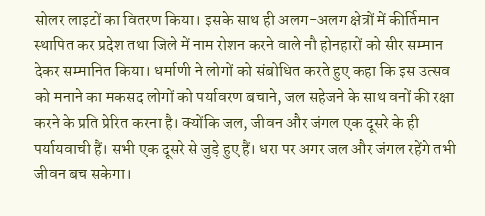सोलर लाइटों का वितरण किया। इसके साथ ही अलग-अलग क्षेत्रों में कीर्तिमान स्थापित कर प्रदेश तथा जिले में नाम रोशन करने वाले नौ होनहारों को सीर सम्मान देकर सम्मानित किया। धर्माणी ने लोगों को संबोधित करते हुए कहा कि इस उत्सव को मनाने का मकसद लोगों को पर्यावरण बचाने, जल सहेजने के साथ वनों की रक्षा करने के प्रति प्रेरित करना है। क्योंकि जल, जीवन और जंगल एक दूसरे के ही पर्यायवाची हैं। सभी एक दूसरे से जुड़े हुए हैं। धरा पर अगर जल और जंगल रहेंगे तभी जीवन बच सकेगा।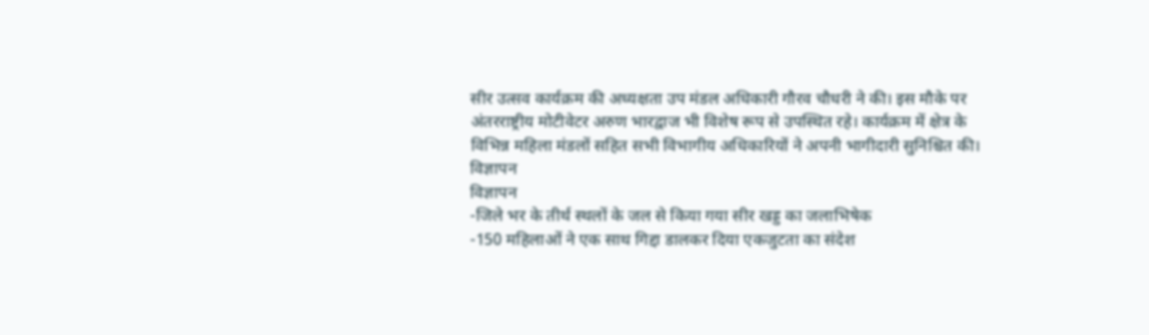सीर उत्सव कार्यक्रम की अध्यक्षता उप मंडल अधिकारी गौरव चौधरी ने की। इस मौके पर अंतरराष्ट्रीय मोटीवेटर अरुण भारद्वाज भी विशेष रूप से उपस्थित रहे। कार्यक्रम में क्षेत्र के विभिन्न महिला मंडलों सहित सभी विभागीय अधिकारियों ने अपनी भागीदारी सुनिश्चित की।
विज्ञापन
विज्ञापन
-जिले भर के तीर्थ स्थलों के जल से किया गया सीर खड्ड का जलाभिषेक
-150 महिलाओं ने एक साथ गिद्दा डालकर दिया एकजुटता का संदेश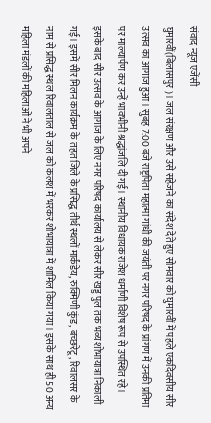संवाद न्यूज एजेंसी
घुमारवीं(बिलासपुर)। जल संरक्षण और उसे सहेजने का संदेश देते हुए सोमवार को घुमारवीं में पहले एकदिवसीय सीर उत्सव का आगाज हुआ। सुबह 7:00 बजे राष्ट्रपिता महात्मा गांधी की जयंती पर नगर परिषद के प्रांगण में उनकी प्रतिमा पर माल्यार्पण कर उन्हें भावभीनी श्रद्धांजलि दी गई। स्थानीय विधायक राजेश धर्माणी विशेष रूप से उपस्थित रहे।
इसके बाद सीर उत्सव के आगाज के लिए नगर परिषद कार्यालय से लेकर सीर खड्ड पुल तक भव्य शोभायात्रा निकाली गई। इसमें सीर मिलन कार्यक्रम के तहत जिले के प्रसिद्ध तीर्थ स्थलों मार्कंडेय, रुक्मिणी कुंड, बच्छरेटू, रिवालसर के नाम से प्रसिद्ध स्थल रिवालताल से जल को कलश में भरकर शोभायात्रा में शामिल किया गया। इसके साथ ही 50 अन्य महिला मंडलों की महिलाओं ने भी अपने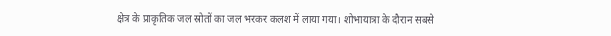क्षेत्र के प्राकृतिक जल स्रोतों का जल भरकर कलश में लाया गया। शोभायात्रा के दौरान सबसे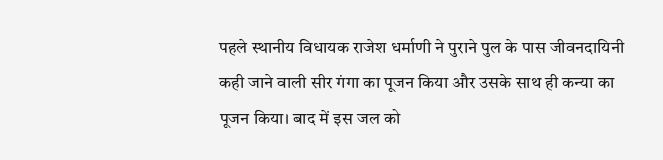पहले स्थानीय विधायक राजेश धर्माणी ने पुराने पुल के पास जीवनदायिनी कही जाने वाली सीर गंगा का पूजन किया और उसके साथ ही कन्या का पूजन किया। बाद में इस जल को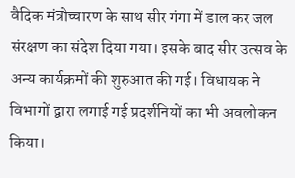वैदिक मंत्रोच्चारण के साथ सीर गंगा में डाल कर जल संरक्षण का संदेश दिया गया। इसके बाद सीर उत्सव के अन्य कार्यक्रमों की शुरुआत की गई। विधायक ने विभागों द्वारा लगाई गई प्रदर्शनियों का भी अवलोकन किया।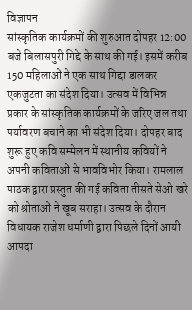विज्ञापन
सांस्कृतिक कार्यक्रमों की शुरुआत दोपहर 12:00 बजे बिलासपुरी गिद्दे के साथ की गई। इसमें करीब 150 महिलाओं ने एक साथ गिद्दा डालकर एकजुटता का संदेश दिया। उत्सव में विभिन्न प्रकार के सांस्कृतिक कार्यक्रमों के जरिए जल तथा पर्यावरण बचाने का भी संदेश दिया। दोपहर बाद शुरू हुए कवि सम्मेलन में स्थानीय कवियों ने अपनी कविताओं से भावविभोर किया। रामलाल पाठक द्वारा प्रस्तुत की गई कविता तीसते सेओ खरे को श्रोताओं ने खूब सराहा। उत्सव के दौरान विधायक राजेश धर्माणी द्वारा पिछले दिनों आयी आपदा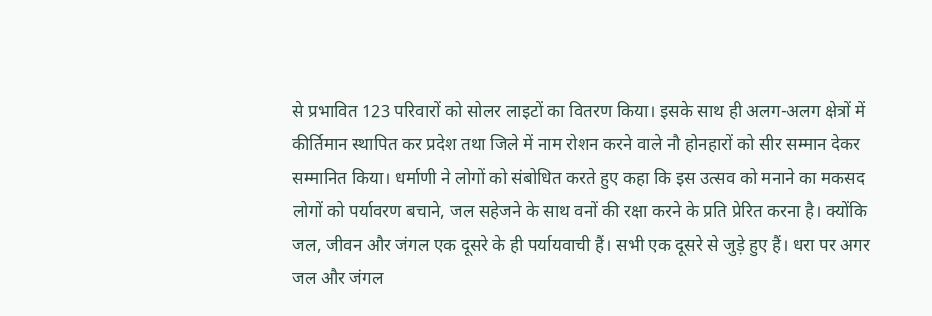से प्रभावित 123 परिवारों को सोलर लाइटों का वितरण किया। इसके साथ ही अलग-अलग क्षेत्रों में कीर्तिमान स्थापित कर प्रदेश तथा जिले में नाम रोशन करने वाले नौ होनहारों को सीर सम्मान देकर सम्मानित किया। धर्माणी ने लोगों को संबोधित करते हुए कहा कि इस उत्सव को मनाने का मकसद लोगों को पर्यावरण बचाने, जल सहेजने के साथ वनों की रक्षा करने के प्रति प्रेरित करना है। क्योंकि जल, जीवन और जंगल एक दूसरे के ही पर्यायवाची हैं। सभी एक दूसरे से जुड़े हुए हैं। धरा पर अगर जल और जंगल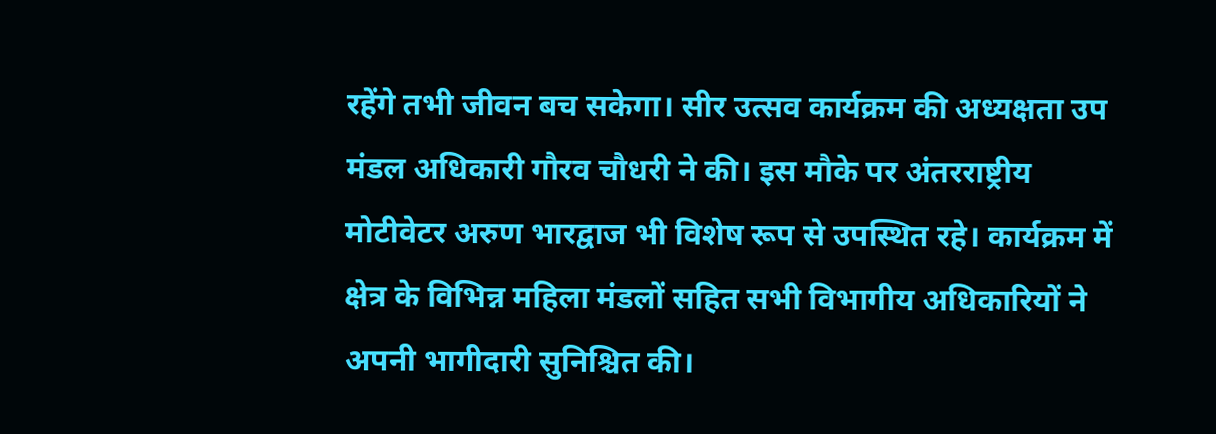रहेंगे तभी जीवन बच सकेगा। सीर उत्सव कार्यक्रम की अध्यक्षता उप मंडल अधिकारी गौरव चौधरी ने की। इस मौके पर अंतरराष्ट्रीय मोटीवेटर अरुण भारद्वाज भी विशेष रूप से उपस्थित रहे। कार्यक्रम में क्षेत्र के विभिन्न महिला मंडलों सहित सभी विभागीय अधिकारियों ने अपनी भागीदारी सुनिश्चित की।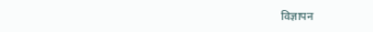विज्ञापन